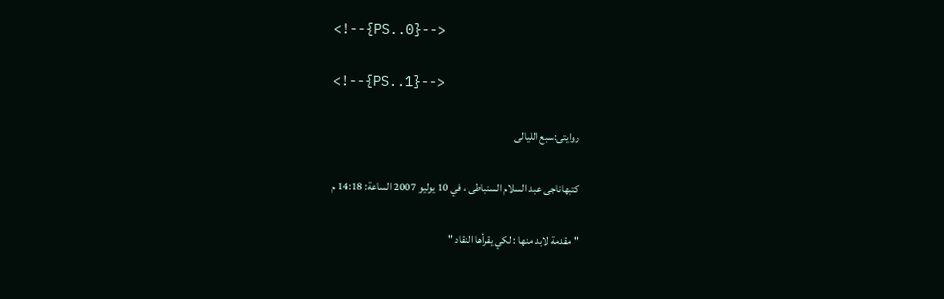<!--{PS..0}-->

<!--{PS..1}-->

روايتى:سبع الليالى

كتبهاناجى عبد السلام السنباطى ، في 10 يوليو 2007 الساعة: 14:18 م

" مقدمة لابد منها : لكي يقرأها النقاد "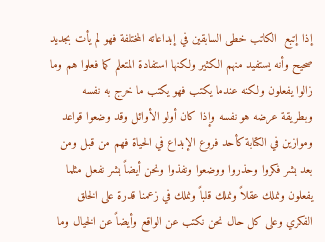إذا إتبع  الكاتب خطى السابقين في إبداعاته المختلفة فهو لم يأت بجديد صحيح وأنه يستفيد منهم الكثير ولكنها استفادة المتعلم كما فعلوا هم وما زالوا يفعلون ولكنه عندما يكتب فهو يكتب ما خرج به نفسه وبطريقة عرضه هو نفسه وإذا كان أولو الأوائل وقد وضعوا قواعد وموازين في الكتابة كأحد فروع الإبداع في الحياة فهم من قبل ومن بعد بشر فكروا وحذروا ووضعوا ونفذوا ونحن أيضاً بشر نفعل مثلما يفعلون ونملك عقلاً ونملك قلباً ونملك في زعمنا قدرة على الخلق الفكري وعلى كل حال نحن نكتب عن الواقع وأيضاً عن الخيال وما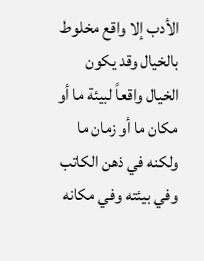الأدب إلا واقع مخلوط بالخيال وقد يكون الخيال واقعاً لبيئة ما أو مكان ما أو زمان ما ولكنه في ذهن الكاتب وفي بيئته وفي مكانه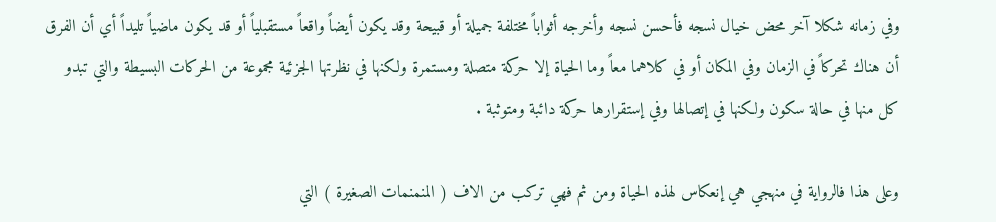وفي زمانه شكلا آخر محض خيال نسجه فأحسن نسجه وأخرجه أثواباً مختلفة جميلة أو قبيحة وقد يكون أيضاً واقعاً مستقبلياً أو قد يكون ماضياً تليداً أي أن الفرق أن هناك تحركاً في الزمان وفي المكان أو في كلاهما معاً وما الحياة إلا حركة متصلة ومستمرة ولكنها في نظرتها الجزئية مجموعة من الحركات البسيطة والتي تبدو كل منها في حالة سكون ولكنها في إتصالها وفي إستقرارها حركة دائبة ومتوثبة .

وعلى هذا فالرواية في منهجي هي إنعكاس لهذه الحياة ومن ثم فهي تركب من الاف ( المنمنمات الصغيرة ) التي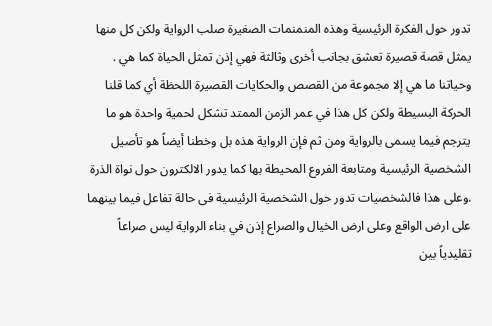تدور حول الفكرة الرئيسية وهذه المنمنمات الصغيرة صلب الرواية ولكن كل منها يمثل قصة قصيرة تعشق بجانب أخرى وثالثة فهي إذن تمثل الحياة كما هي . وحياتنا ما هي إلا مجموعة من القصص والحكايات القصيرة اللحظة أي كما قلنا الحركة البسيطة ولكن كل هذا في عمر الزمن الممتد تشكل لحمية واحدة هو ما يترجم فيما يسمى بالرواية ومن ثم فإن الرواية هذه بل وخطنا أيضاً هو تأصيل الشخصية الرئيسية ومتابعة الفروع المحيطة بها كما يدور الالكترون حول نواة الذرة .وعلى هذا فالشخصيات تدور حول الشخصية الرئيسية فى حالة تفاعل فيما بينهما على ارض الواقع وعلى ارض الخيال والصراع إذن في بناء الرواية ليس صراعاً تقليدياً بين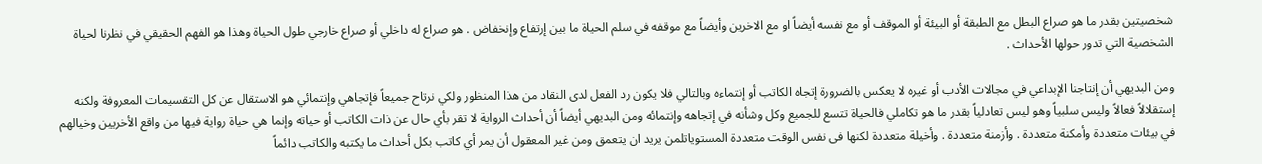شخصيتين بقدر ما هو صراع البطل مع الطبقة أو البيئة أو الموقف أو مع نفسه أيضاً او مع الاخرين وأيضاً مع موقفه في سلم الحياة ما بين إرتفاع وإنخفاض . هو صراع له داخلي أو صراع خارجي طول الحياة وهذا هو الفهم الحقيقي في نظرنا لحياة الشخصية التي تدور حولها الأحداث .

ومن البديهي أن إنتاجنا الإبداعي في مجالات الأدب أو غيره لا يعكس بالضرورة إتجاه الكاتب أو إنتماءه وبالتالي فلا يكون رد الفعل لدى النقاد من هذا المنظور ولكي نرتاح جميعاً فإتجاهي وإنتمائي هو الاستقال عن كل التقسيمات المعروفة ولكنه إستقلالاً فعالاً وليس سلبياً وهو ليس تعادلياً بقدر ما هو تكاملي فالحياة تتسع للجميع وكل وشأنه في إتجاهه وإنتمائه ومن البديهي أيضاً أن أحداث الرواية لا تقر بأي حال عن ذات الكاتب أو حياته وإنما هي حياة رواية فيها من واقع الأخريين وخيالهم في بيئات متعددة وأمكنة متعددة . وأزمنة متعددة . وأخيلة متعددة لكنها فى نفس الوقت متعددة المستوياتلمن يريد ان يتعمق ومن غير المعقول أن يمر أي كاتب بكل أحداث ما يكتبه والكاتب دائماً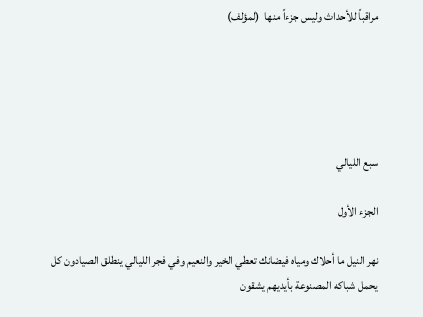مراقباً للأحداث وليس جزءاً منها  (لمؤلف)





سبع الليالي

الجزء الأول

نهر النيل ما أحلاك ومياه فيضانك تعطي الخير والنعيم وفي فجر الليالي ينطلق الصيادون كل يحمل شباكه المصنوعة بأيديهم يشقون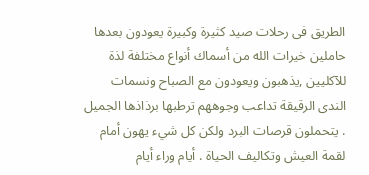الطريق فى رحلات صيد كثيرة وكبيرة يعودون بعدها حاملين خيرات الله من أسماك أنواع مختلفة لذة للآكليين ,يذهبون ويعودون مع الصباح ونسمات الندى الرقيقة تداعب وجوههم ترطبها برذاذها الجميل . يتحملون قرصات البرد ولكن كل شيء يهون أمام لقمة العيش وتكاليف الحياة . أيام وراء أيام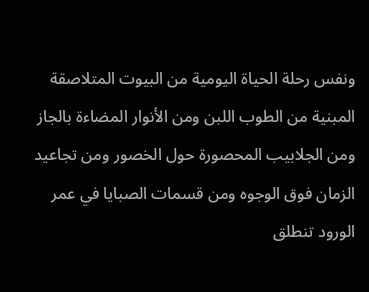ونفس رحلة الحياة اليومية من البيوت المتلاصقة المبنية من الطوب اللبن ومن الأنوار المضاءة بالجاز ومن الجلابيب المحصورة حول الخصور ومن تجاعيد الزمان فوق الوجوه ومن قسمات الصبايا في عمر الورود تنطلق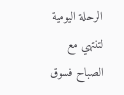الرحلة اليومية لتنتهي مع الصباح فسوق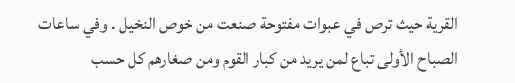القرية حيث ترص في عبوات مفتوحة صنعت من خوص النخيل . وفي ساعات الصباح الأولى تباع لمن يريد من كبار القوم ومن صغارهم كل حسب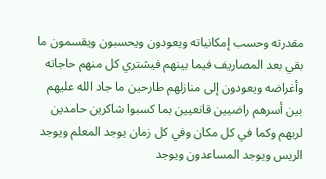مقدرته وحسب إمكانياته ويعودون ويحسبون ويقسمون ما بقي بعد المصاريف فيما بينهم فيشتري كل منهم حاجاته وأغراضه ويعودون إلى منازلهم طارحين ما جاد الله عليهم بين أسرهم راضيين قانعيين بما كسبوا شاكرين حامدين لربهم وكما في كل مكان وفي كل زمان يوجد المعلم ويوجد الريس ويوجد المساعدون ويوجد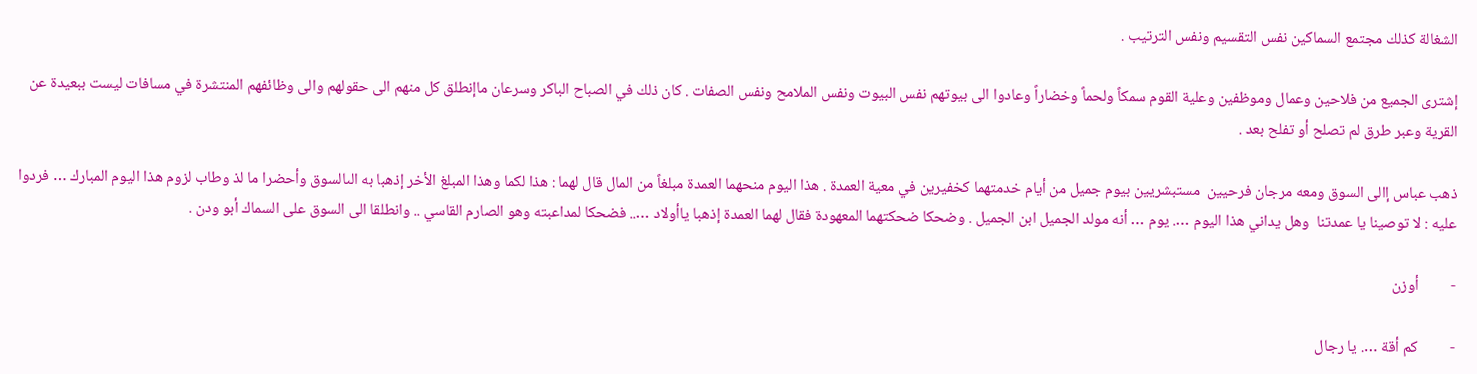الشغالة كذلك مجتمع السماكين نفس التقسيم ونفس الترتيب .

إشترى الجميع من فلاحين وعمال وموظفين وعلية القوم سمكاً ولحماً وخضاراً وعادوا الى بيوتهم نفس البيوت ونفس الملامح ونفس الصفات . كان ذلك في الصباح الباكر وسرعان ماإنطلق كل منهم الى حقولهم والى وظائفهم المنتشرة في مسافات ليست ببعيدة عن القرية وعبر طرق لم تصلح أو تفلح بعد .

ذهب عباس إالى السوق ومعه مرجان فرحيين  مستبشريين بيوم جميل من أيام خدمتهما كخفيرين في معية العمدة . هذا اليوم منحهما العمدة مبلغاً من المال قال لهما : هذا لكما وهذا المبلغ الأخر إذهبا به الىالسوق وأحضرا ما لذ وطاب لزوم هذا اليوم المبارك … فردوا عليه : لا توصينا يا عمدتنا  وهل يداني هذا اليوم …. يوم … أنه مولد الجميل ابن الجميل . وضحكا ضحكتهما المعهودة فقال لهما العمدة إذهبا ياأولاد ….. فضحكا لمداعبته وهو الصارم القاسي .. وانطلقا الى السوق على السماك أبو ودن .

-         أوزن

-         كم أقة …. يا رجال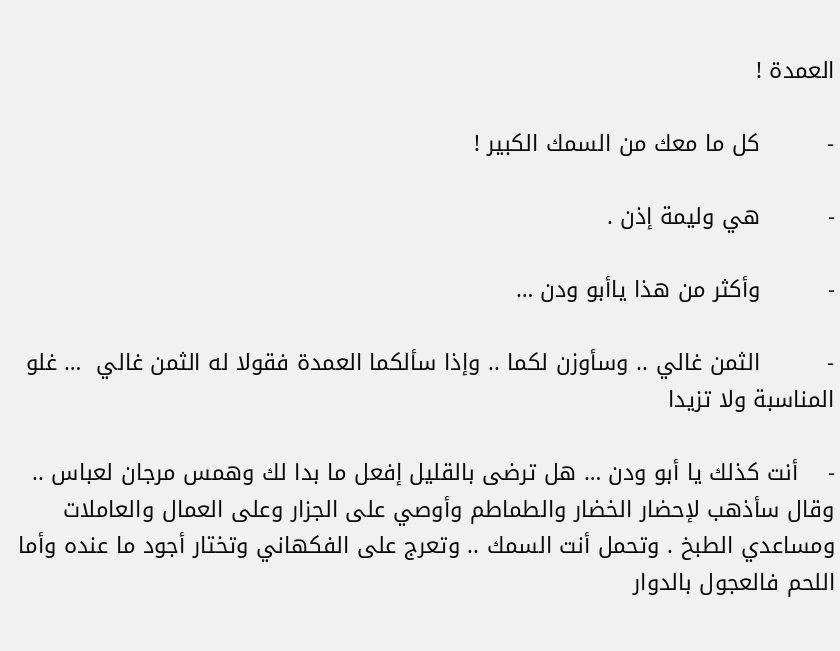العمدة !

-         كل ما معك من السمك الكبير !

-         هي وليمة إذن .

-         وأكثر من هذا ياأبو ودن …

-         الثمن غالي .. وسأوزن لكما .. وإذا سألكما العمدة فقولا له الثمن غالي  … غلو المناسبة ولا تزيدا

-    أنت كذلك يا أبو ودن … هل ترضى بالقليل إفعل ما بدا لك وهمس مرجان لعباس .. وقال سأذهب لإحضار الخضار والطماطم وأوصي على الجزار وعلى العمال والعاملات ومساعدي الطبخ . وتحمل أنت السمك .. وتعرج على الفكهاني وتختار أجود ما عنده وأما اللحم فالعجول بالدوار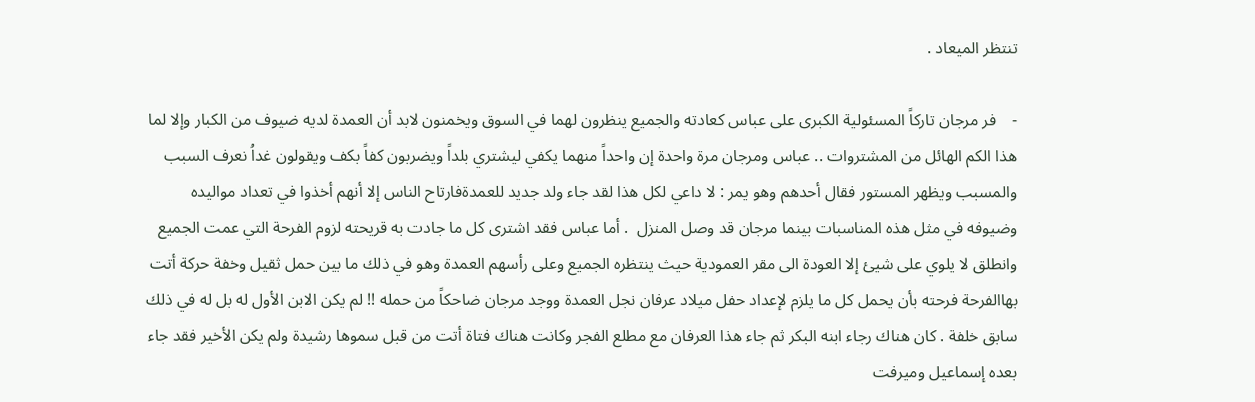تنتظر الميعاد .

-    فر مرجان تاركاً المسئولية الكبرى على عباس كعادته والجميع ينظرون لهما في السوق ويخمنون لابد أن العمدة لديه ضيوف من الكبار وإلا لما هذا الكم الهائل من المشتروات .. عباس ومرجان مرة واحدة إن واحداً منهما يكفي ليشتري بلداً ويضربون كفاً بكف ويقولون غداُ نعرف السبب والمسبب ويظهر المستور فقال أحدهم وهو يمر : لا داعي لكل هذا لقد جاء ولد جديد للعمدةفارتاح الناس إلا أنهم أخذوا في تعداد مواليده وضيوفه في مثل هذه المناسبات بينما مرجان قد وصل المنزل  . أما عباس فقد اشترى كل ما جادت به قريحته لزوم الفرحة التي عمت الجميع وانطلق لا يلوي على شيئ إلا العودة الى مقر العمودية حيث ينتظره الجميع وعلى رأسهم العمدة وهو في ذلك ما بين حمل ثقيل وخفة حركة أتت بهاالفرحة فرحته بأن يحمل كل ما يلزم لإعداد حفل ميلاد عرفان نجل العمدة ووجد مرجان ضاحكاً من حمله !! لم يكن الابن الأول له بل له في ذلك سابق خلفة . كان هناك رجاء ابنه البكر ثم جاء هذا العرفان مع مطلع الفجر وكانت هناك فتاة أتت من قبل سموها رشيدة ولم يكن الأخير فقد جاء بعده إسماعيل وميرفت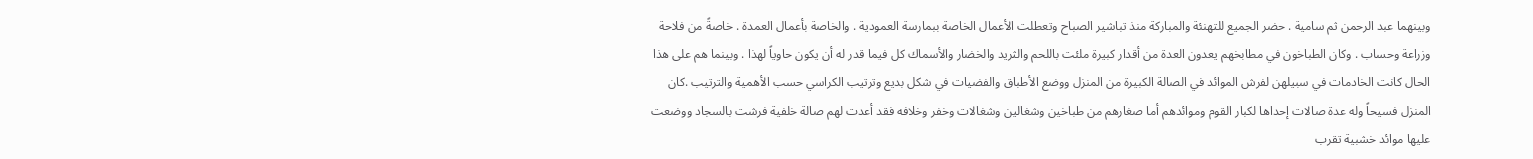وبينهما عبد الرحمن ثم سامية . حضر الجميع للتهنئة والمباركة منذ تباشير الصباح وتعطلت الأعمال الخاصة ببمارسة العمودية . والخاصة بأعمال العمدة . خاصةً من فلاحة وزراعة وحساب . وكان الطباخون في مطابخهم يعدون العدة من أقدار كبيرة ملئت باللحم والثريد والخضار والأسماك كل فيما قدر له أن يكون حاوياً لهذا . وبينما هم على هذا الحال كانت الخادمات في سبيلهن لفرش الموائد في الصالة الكبيرة من المنزل ووضع الأطباق والفضيات في شكل بديع وترتيب الكراسي حسب الأهمية والترتيب .كان المنزل فسيحاً وله عدة صالات إحداها لكبار القوم وموائدهم أما صغارهم من طباخين وشغالين وشغالات وخفر وخلافه فقد أعدت لهم صالة خلفية فرشت بالسجاد ووضعت عليها موائد خشبية تقرب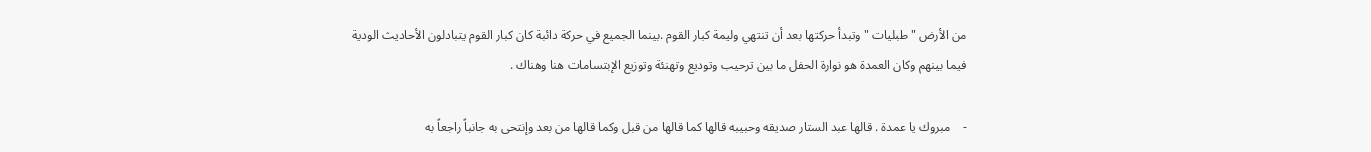من الأرض " طبليات " وتبدأ حركتها بعد أن تنتهي وليمة كبار القوم .بينما الجميع في حركة دائبة كان كبار القوم يتبادلون الأحاديث الودية فيما بينهم وكان العمدة هو نوارة الحفل ما بين ترحيب وتوديع وتهنئة وتوزيع الإبتسامات هنا وهناك .

-    مبروك يا عمدة . قالها عبد الستار صديقه وحبيبه قالها كما قالها من قبل وكما قالها من بعد وإنتحى به جانباً راجعاً به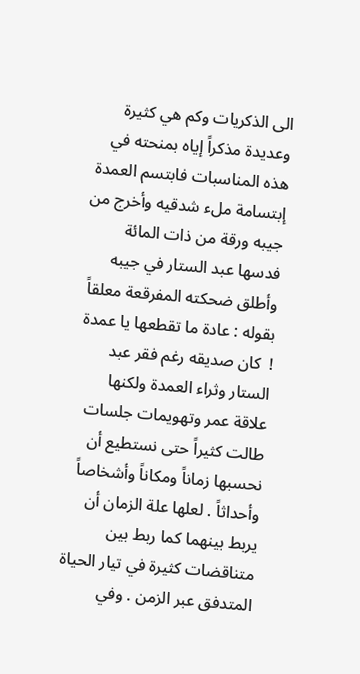الى الذكريات وكم هي كثيرة وعديدة مذكراً إياه بمنحته في هذه المناسبات فابتسم العمدة إبتسامة ملء شدقيه وأخرج من جيبه ورقة من ذات المائة فدسها عبد الستار في جيبه وأطلق ضحكته المفرقعة معلقاً بقوله : عادة ما تقطعها يا عمدة !  كان صديقه رغم فقر عبد الستار وثراء العمدة ولكنها علاقة عمر وتهويمات جلسات طالت كثيراً حتى نستطيع أن نحسبها زماناً ومكاناً وأشخاصاً وأحداثاً . لعلها علة الزمان أن يربط بينهما كما ربط بين متناقضات كثيرة في تيار الحياة المتدفق عبر الزمن . وفي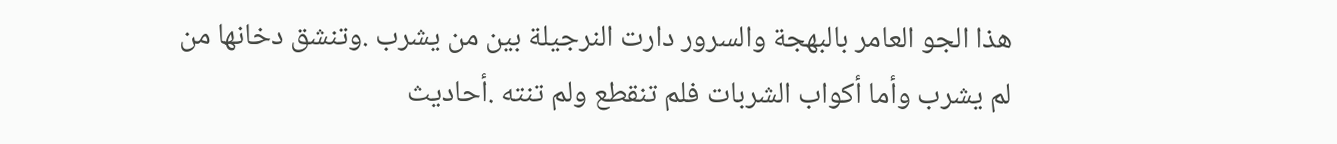هذا الجو العامر بالبهجة والسرور دارت النرجيلة بين من يشرب .وتنشق دخانها من لم يشرب وأما أكواب الشربات فلم تنقطع ولم تنته .أحاديث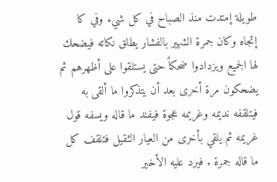طويلة إمتدت منذ الصباح في كل شيء وفي كا إتجاه وكان جمرة الشهير بالفشار يطلق نكاته فيضحك لها الجميع ويزدادوا ضحكاً حتى يستلقوا على أظهرهم ثم يضحكون مرة أخرى بعد أن يتذكروا ما ألقى به فيتلقفه نديمه وغريمه عجوة فيفند ما قاله ويسفه قول غريمه ثم يلقي بأخرى من العيار الثقيل فتلقف كل ما قاله جمرة . فيرد عليه الأخير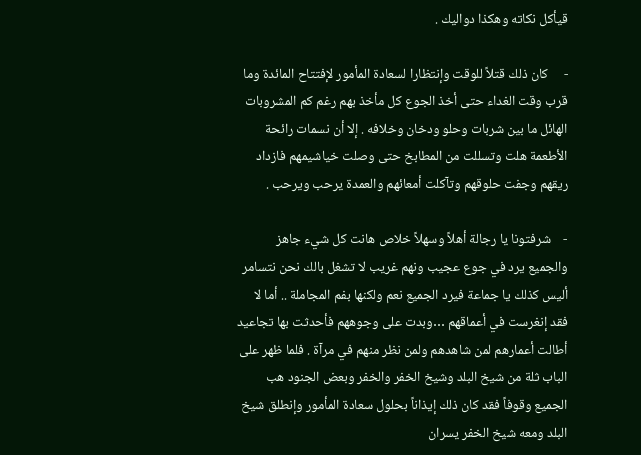قيأكل نكاته وهكذا دواليك .

-     كان ذلك قتلاً للوقت وإنتظارا لسعادة المأمور لإفتتاح المائدة وما قرب وقت الغداء حتى أخذ الجوع كل مأخذ بهم رغم كم المشروبات الهائل ما بين شربات وحلو ودخان وخلافه . إلا أن نسمات رائحة الأطعمة هلت وتسللت من المطابخ حتى وصلت خياشيمهم فازداد ريقهم وجفت حلوقهم وتآكلت أمعائهم والعمدة يرحب ويرحب .

-    شرفتونا يا رجالة أهلاً وسهلاً خلاص هانت كل شيء جاهز والجميع يرد في جوع عجيب ونهم غريب لا تشغل بالك نحن نتسامر أليس كذلك يا جماعة فيرد الجميع نعم ولكنها بفم المجاملة .. أما لا فقد إنغرست في أعماقهم …وبدت على وجوههم فأحدثت بها تجاعيد أطالت أعمارهم لمن شاهدهم ولمن نظر منهم في مرآة . فلما ظهر على الباب ثلة من شيخ البلد وشيخ الخفر والخفر وبعض الجنود هب الجميع وقوفاً فقد كان ذلك إيذاناً بحلول سعادة المأمور وإنطلق شيخ البلد ومعه شيخ الخفر يسران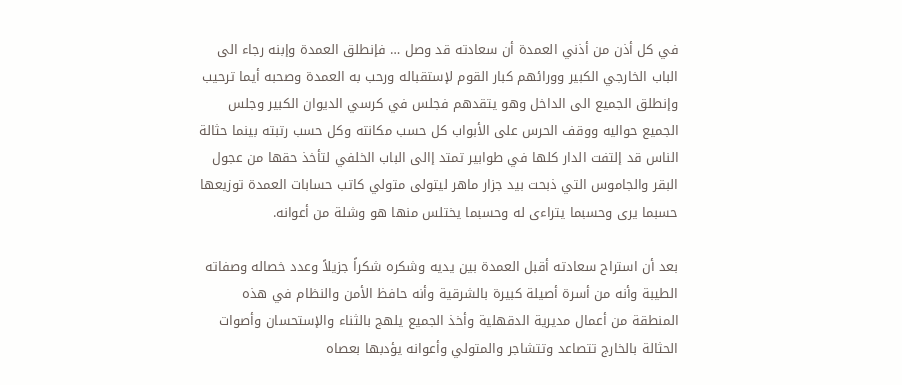في كل أذن من أذني العمدة أن سعادته قد وصل … فإنطلق العمدة وإبنه رجاء الى الباب الخارجي الكبير وورائهم كبار القوم لإستقباله ورحب به العمدة وصحبه أيما ترحيب وإنطلق الجميع الى الداخل وهو يتقدهم فجلس في كرسي الديوان الكبير وجلس الجميع حواليه ووقف الحرس على الأبواب كل حسب مكانته وكل حسب رتبته بينما حثالة الناس قد إلتفت الدار كلها في طوابير تمتد إالى الباب الخلفي لتأخذ حقها من عجول البقر والجاموس التي ذبحت بيد جزار ماهر ليتولى متولي كاتب حسابات العمدة توزيعها حسبما يرى وحسبما يتراءى له وحسبما يختلس منها هو وشلة من أعوانه.

بعد أن استراح سعادته أقبل العمدة بين يديه وشكره شكراً جزيلاً وعدد خصاله وصفاته الطيبة وأنه من أسرة أصيلة كبيرة بالشرقية وأنه حافظ الأمن والنظام في هذه المنطقة من أعمال مديرية الدقهلية وأخذ الجميع يلهج بالثناء والإستحسان وأصوات الحثالة بالخارج تتصاعد وتتشاجر والمتولي وأعوانه يؤدبها بعصاه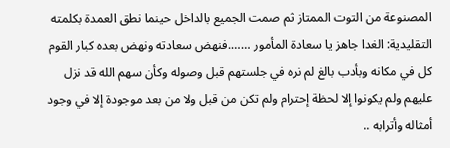المصنوعة من التوت الممتاز ثم صمت الجميع بالداخل حينما نطق العمدة بكلمته التقليدية: الغدا جاهز يا سعادة المأمور …….فنهض سعادته ونهض بعده كبار القوم كل في مكانه وبأدب بالغ لم نره في جلستهم قبل وصوله وكأن سهم الله قد نزل عليهم ولم يكونوا إلا لحظة إحترام ولم تكن من قبل ولا من بعد موجودة إلا في وجود أمثاله وأترابه ..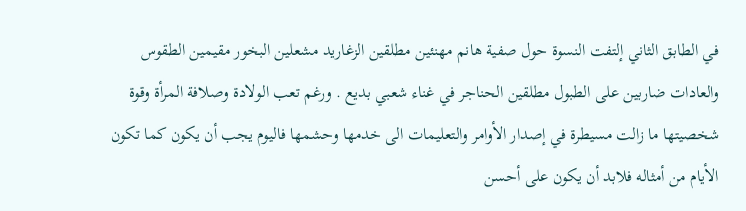في الطابق الثاني إلتفت النسوة حول صفية هانم مهنئين مطلقين الزغاريد مشعلين البخور مقيمين الطقوس والعادات ضاربين على الطبول مطلقين الحناجر في غناء شعبي بديع . ورغم تعب الولادة وصلافة المرأة وقوة شخصيتها ما زالت مسيطرة في إصدار الأوامر والتعليمات الى خدمها وحشمها فاليوم يجب أن يكون كما تكون الأيام من أمثاله فلابد أن يكون على أحسن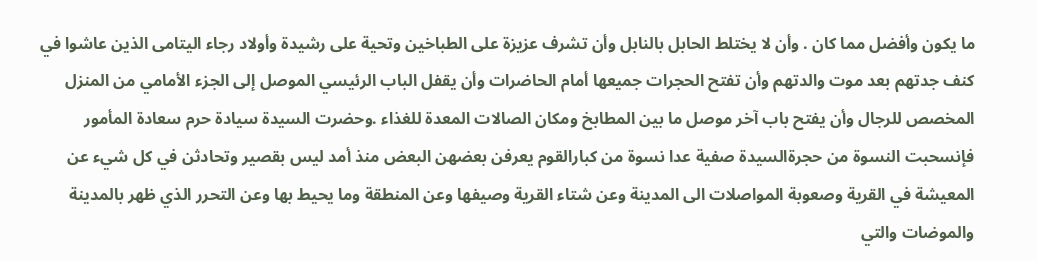ما يكون وأفضل مما كان . وأن لا يختلط الحابل بالنابل وأن تشرف عزيزة على الطباخين وتحية على رشيدة وأولاد رجاء اليتامى الذين عاشوا في كنف جدتهم بعد موت والدتهم وأن تفتح الحجرات جميعها أمام الحاضرات وأن يقفل الباب الرئيسي الموصل إلى الجزء الأمامي من المنزل المخصص للرجال وأن يفتح باب آخر موصل ما بين المطابخ ومكان الصالات المعدة للغذاء .وحضرت السيدة سيادة حرم سعادة المأمور فإنسحبت النسوة من حجرةالسيدة صفية عدا نسوة من كبارالقوم يعرفن بعضهن البعض منذ أمد ليس بقصير وتحادثن في كل شيء عن المعيشة في القرية وصعوبة المواصلات الى المدينة وعن شتاء القرية وصيفها وعن المنطقة وما يحيط بها وعن التحرر الذي ظهر بالمدينة والموضات والتي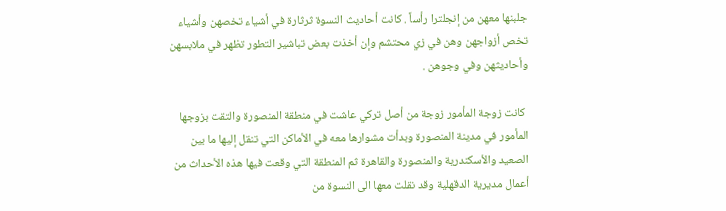جلبنها معهن من إنجلترا رأساً . كانت أحاديث النسوة ثرثارة في أشياء تخصهن وأشياء تخص أزواجهن وهن في زي محتشم وإن أخذت بعض تباشير التطور تظهر في ملابسهن وأحاديثهن وفي وجوهن .

 كانت زوجة المأمور زوجة من أصل تركي عاشت في منطقة المنصورة والتقت بزوجها المأمور في مدينة المنصورة وبدأت مشوارها معه في الأماكن التي تنقل إليها ما بين الصعيد والأسكندرية والمنصورة والقاهرة ثم المنطقة التي وقعت فيها هذه الأحداث من أعمال مديرية الدقهلية وقد نقلت معها الى النسوة من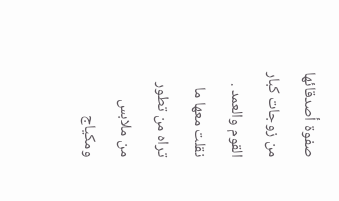صفوة أصدقائها من زوجات كبار القوم والعمد . نقلت معها ما تراه من تطور من ملابس ومكياج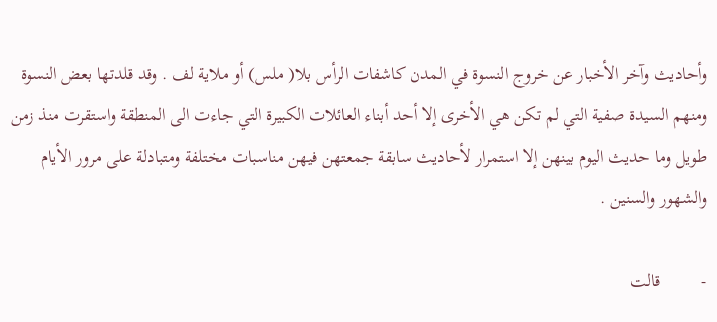وأحاديث وآخر الأخبار عن خروج النسوة في المدن كاشفات الرأس بلا( ملس) أو ملاية لف . وقد قلدتها بعض النسوة ومنهم السيدة صفية التي لم تكن هي الأخرى إلا أحد أبناء العائلات الكبيرة التي جاءت الى المنطقة واستقرت منذ زمن طويل وما حديث اليوم بينهن إلا استمرار لأحاديث سابقة جمعتهن فيهن مناسبات مختلفة ومتبادلة على مرور الأيام والشهور والسنين .

-         قالت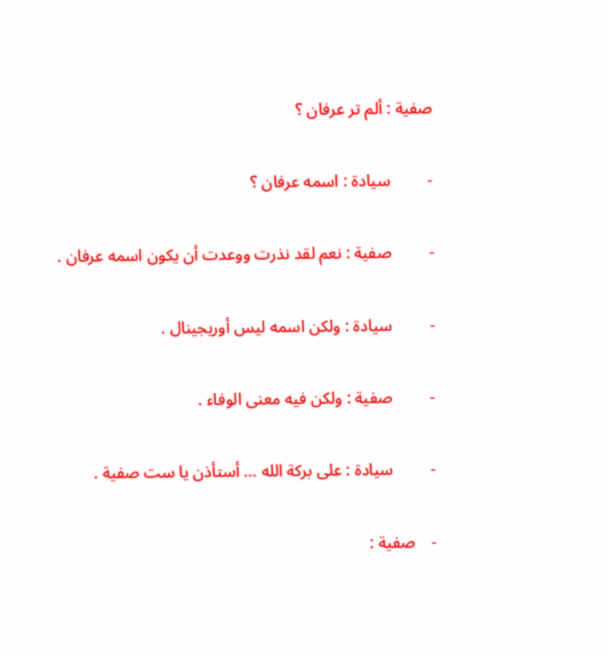صفية : ألم تر عرفان ؟

-         سيادة : اسمه عرفان ؟

-         صفية : نعم لقد نذرت ووعدت أن يكون اسمه عرفان .

-         سيادة : ولكن اسمه ليس أوريجينال .

-         صفية : ولكن فيه معنى الوفاء .

-         سيادة : على بركة الله … أستأذن يا ست صفية .

-    صفية :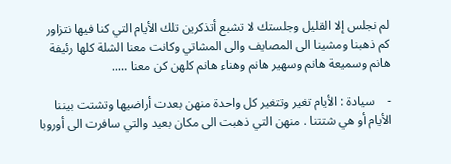لم نجلس إلا القليل وجلستك لا تشبع أتذكرين تلك الأيام التي كنا فيها نتزاور كم ذهبنا ومشينا الى المصايف والى المشاتي وكانت معنا الشلة كلها رئيفة هانم وسميعة هانم وسهير هانم وهناء هانم كلهن كن معنا …..

-    سيادة : الأيام تغير وتتغير كل واحدة منهن بعدت أراضيها وتشتت بيننا الأيام أو هي شتتنا . منهن التي ذهبت الى مكان بعيد والتي سافرت الى أوروبا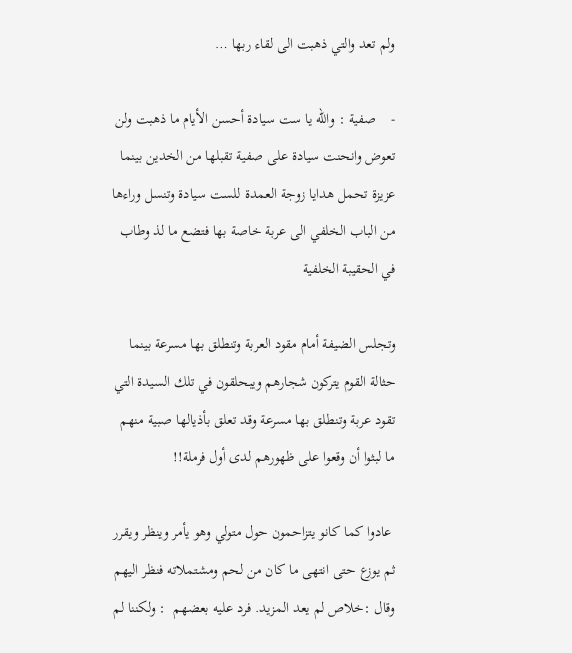ولم تعد والتي ذهبت الى لقاء ربها …

-    صفية : والله يا ست سيادة أحسن الأيام ما ذهبت ولن تعوض وانحنت سيادة على صفية تقبلها من الخدين بينما عزيزة تحمل هدايا زوجة العمدة للست سيادة وتنسل وراءها من الباب الخلفي الى عربة خاصة بها فتضع ما لذ وطاب في الحقيبة الخلفية

وتجلس الضيفة أمام مقود العربة وتنطلق بها مسرعة بينما حثالة القوم يتركون شجارهم ويبحلقون في تلك السيدة التي تقود عربة وتنطلق بها مسرعة وقد تعلق بأذيالها صبية منهم ما لبثوا أن وقعوا على ظهورهم لدى أول فرملة!!

 عادوا كما كانو يتزاحمون حول متولي وهو يأمر وينظر ويقرر ثم يوزع حتى انتهى ما كان من لحم ومشتملاته فنظر اليهم وقال :خلاص لم يعد المزيد. فرد عليه بعضهم  : ولكننا لم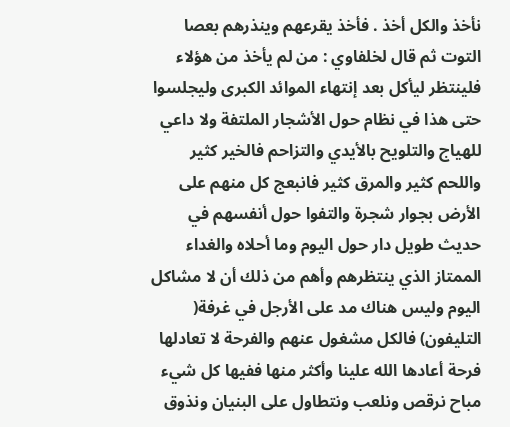نأخذ والكل أخذ . فأخذ يقرعهم وينذرهم بعصا التوت ثم قال لخلفاوي : من لم يأخذ من هؤلاء فلينتظر ليأكل بعد إنتهاء الموائد الكبرى وليجلسوا حتى هذا في نظام حول الأشجار الملتفة ولا داعي للهياج والتلويح بالأيدي والتزاحم فالخير كثير واللحم كثير والمرق كثير فانبعج كل منهم على الأرض بجوار شجرة والتفوا حول أنفسهم في حديث طويل دار حول اليوم وما أحلاه والغداء الممتاز الذي ينتظرهم وأهم من ذلك أن لا مشاكل اليوم وليس هناك مد على الأرجل في غرفة( التليفون) فالكل مشغول عنهم والفرحة لا تعادلها فرحة أعادها الله علينا وأكثر منها ففيها كل شيء مباح نرقص ونلعب ونتطاول على البنيان ونذوق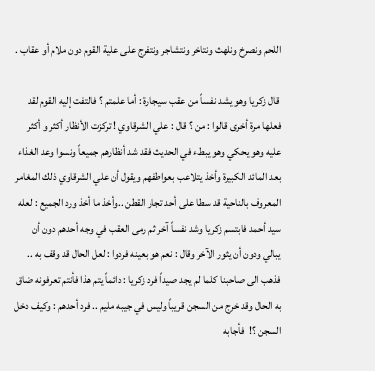اللحم ونصرخ ونلهث ونتاخر ونتشاجر ونتفرج على علية القوم دون ملام أو عقاب .

 قال زكريا وهو يشد نفساً من عقب سيجارة : أما علمتم ؟ فالتفت إليه القوم لقد فعلها مرة أخرى قالوا : من ؟ قال : علي الشرقاوي ! تركزت الأنظار أكثر و أكثر عليه وهو يحكي وهو يبطء في الحديث فقد شد أنظارهم جميعاً ونسوا وعد الغذاء بعد المائد الكبيرة وأخذ يتلاعب بعواطفهم ويقول أن علي الشرقاوي ذلك المغامر المعروف بالناحية قد سطا على أحد تجار القطن ..وأخذ ما أخذ ورد الجميع : لعله سيد أحمد فابتسم زكريا وشد نفساً آخر ثم رمى العقب في وجه أحدهم دون أن يبالي ودون أن يثور الآخر وقال : نعم هو بعينه فردوا : لعل الحال قد وقف به .. فذهب الى صاحبنا كلما لم يجد صيداً فرد زكريا : دائماً يتم هذا فأنتم تعرفونه ضاق به الحال وقد خرج من السجن قريباً وليس في جيبه مليم .. فرد أحدهم : وكيف دخل السجن ؟!  فأجابه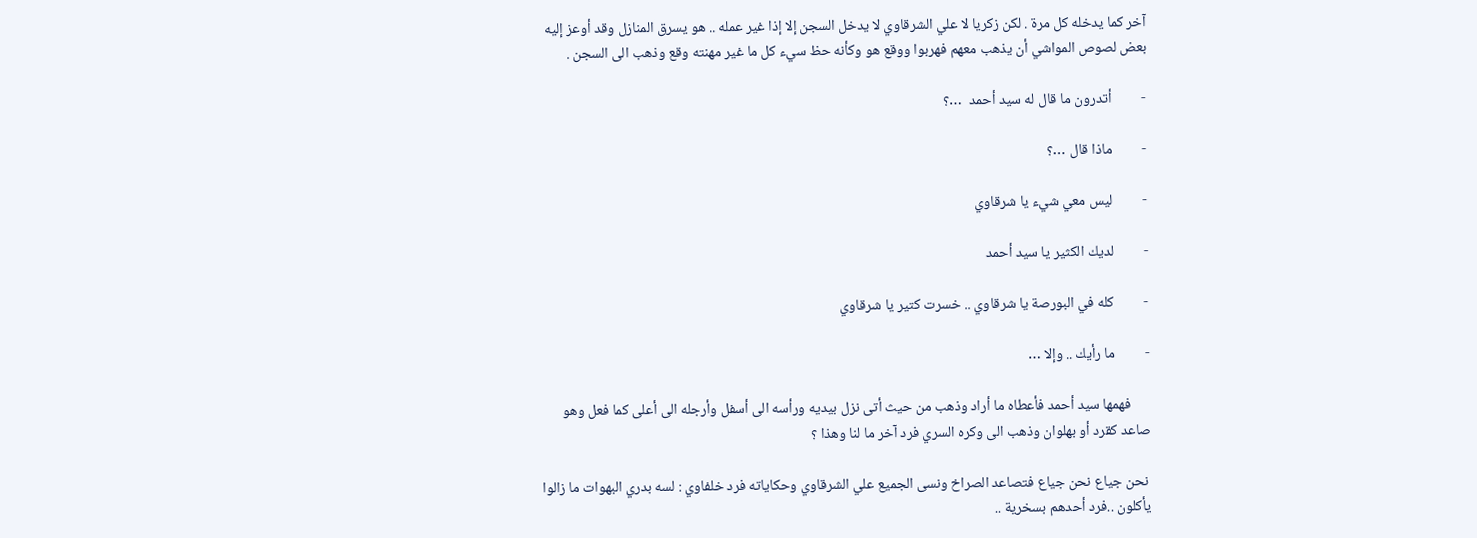آخر كما يدخله كل مرة . لكن زكريا لا علي الشرقاوي لا يدخل السجن إلا إذا غير عمله .. هو يسرق المنازل وقد أوعز إليه بعض لصوص المواشي أن يذهب معهم فهربوا ووقع هو وكأنه حظ سيء كل ما غير مهنته وقع وذهب الى السجن .

-         أتدرون ما قال له سيد أحمد  …؟

-         ماذا قال …؟

-         ليس معي شيء يا شرقاوي

-         لديك الكثير يا سيد أحمد

-         كله في البورصة يا شرقاوي .. خسرت كتير يا شرقاوي

-         ما رأيك .. وإلا …

      فهمها سيد أحمد فأعطاه ما أراد وذهب من حيث أتى نزل بيديه ورأسه الى أسفل وأرجله الى أعلى كما فعل وهو صاعد كقرد أو بهلوان وذهب الى وكره السري فرد آخر ما لنا وهذا ؟

 نحن جياع نحن جياع فتصاعد الصراخ ونسى الجميع علي الشرقاوي وحكاياته فرد خلفاوي : لسه بدري البهوات ما زالوا يأكلون ..فرد أحدهم بسخرية ..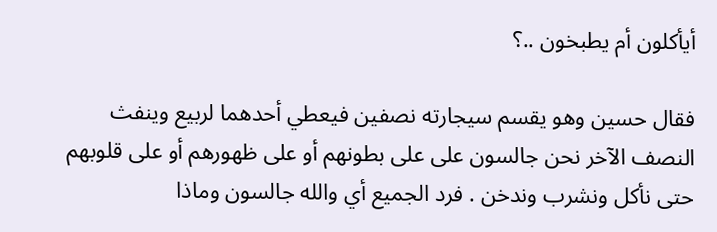أيأكلون أم يطبخون ..؟

فقال حسين وهو يقسم سيجارته نصفين فيعطي أحدهما لربيع وينفث النصف الآخر نحن جالسون على على بطونهم أو على ظهورهم أو على قلوبهم حتى نأكل ونشرب وندخن . فرد الجميع أي والله جالسون وماذا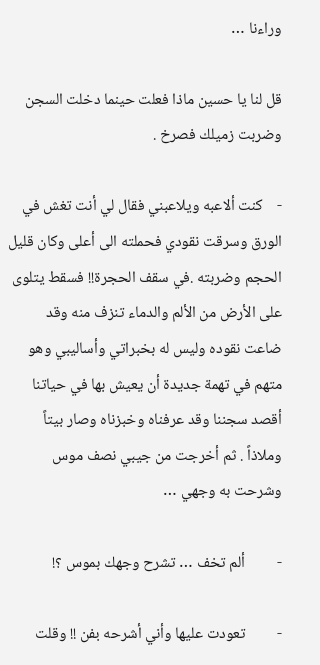وراءنا …

قل لنا يا حسين ماذا فعلت حينما دخلت السجن وضربت زميلك فصرخ .

-    كنت ألاعبه ويلاعبني فقال لي أنت تغش في الورق وسرقت نقودي فحملته الى أعلى وكان قليل الحجم وضربته .في سقف الحجرة!! فسقط يتلوى على الأرض من الألم والدماء تنزف منه وقد ضاعت نقوده وليس له بخبراتي وأساليبي وهو متهم في تهمة جديدة أن يعيش بها في حياتنا أقصد سجننا وقد عرفناه وخبزناه وصار بيتاً وملاذاً . ثم أخرجت من جيبي نصف موس وشرحت به وجهي …

-         ألم تخف … تشرح وجهك بموس ؟!

-         تعودت عليها وأني أشرحه بفن !! وقلت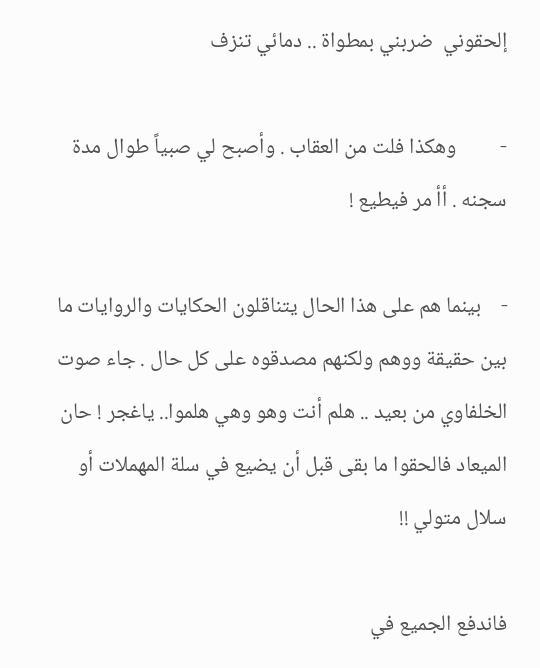إلحقوني  ضربني بمطواة .. دمائي تنزف

-         وهكذا فلت من العقاب . وأصبح لي صبياً طوال مدة سجنه . أأ مر فيطيع !

-    بينما هم على هذا الحال يتناقلون الحكايات والروايات ما بين حقيقة ووهم ولكنهم مصدقوه على كل حال . جاء صوت الخلفاوي من بعيد .. هلم أنت وهو وهي هلموا.. ياغجر ! حان الميعاد فالحقوا ما بقى قبل أن يضيع في سلة المهملات أو سلال متولي !!

فاندفع الجميع في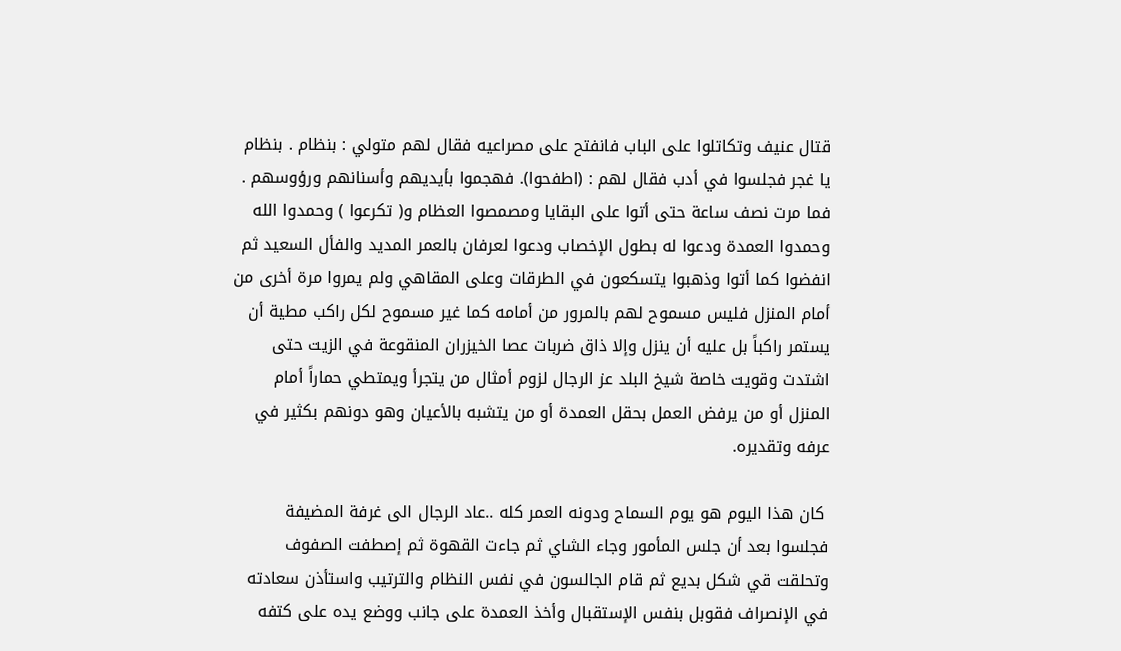قتال عنيف وتكاتلوا على الباب فانفتح على مصراعيه فقال لهم متولي : بنظام . بنظام يا غجر فجلسوا في أدب فقال لهم : (اطفحوا). فهجموا بأيديهم وأسنانهم ورؤوسهم . فما مرت نصف ساعة حتى أتوا على البقايا ومصمصوا العظام و( تكرعوا ) وحمدوا الله وحمدوا العمدة ودعوا له بطول الإخصاب ودعوا لعرفان بالعمر المديد والفأل السعيد ثم انفضوا كما أتوا وذهبوا يتسكعون في الطرقات وعلى المقاهي ولم يمروا مرة أخرى من أمام المنزل فليس مسموح لهم بالمرور من أمامه كما غير مسموح لكل راكب مطية أن يستمر راكباً بل عليه أن ينزل وإلا ذاق ضربات عصا الخيزران المنقوعة في الزيت حتى اشتدت وقويت خاصة شيخ البلد عز الرجال لزوم أمثال من يتجرأ ويمتطي حماراً أمام المنزل أو من يرفض العمل بحقل العمدة أو من يتشبه بالأعيان وهو دونهم بكثير في عرفه وتقديره.

 كان هذا اليوم هو يوم السماح ودونه العمر كله ..عاد الرجال الى غرفة المضيفة فجلسوا بعد أن جلس المأمور وجاء الشاي ثم جاءت القهوة ثم إصطفت الصفوف وتحلقت قي شكل بديع ثم قام الجالسون في نفس النظام والترتيب واستأذن سعادته في الإنصراف فقوبل بنفس الإستقبال وأخذ العمدة على جانب ووضع يده على كتفه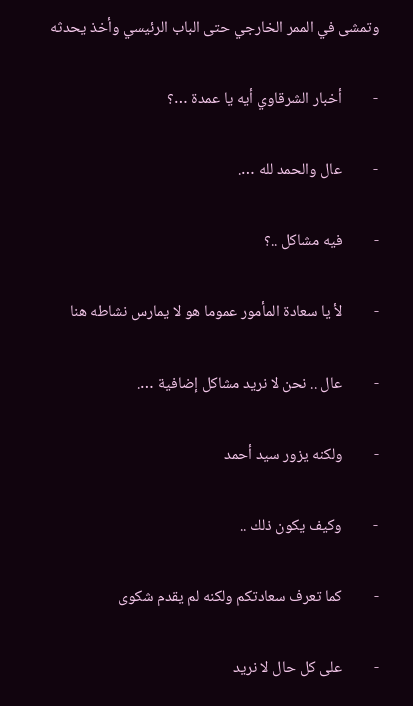وتمشى في الممر الخارجي حتى الباب الرئيسي وأخذ يحدثه

-         أخبار الشرقاوي أيه يا عمدة …؟

-         عال والحمد لله ….

-         فيه مشاكل ..؟

-         لأ يا سعادة المأمور عموما هو لا يمارس نشاطه هنا

-         عال .. نحن لا نريد مشاكل إضافية ….

-         ولكنه يزور سيد أحمد

-         وكيف يكون ذلك ..

-         كما تعرف سعادتكم ولكنه لم يقدم شكوى

-         على كل حال لا نريد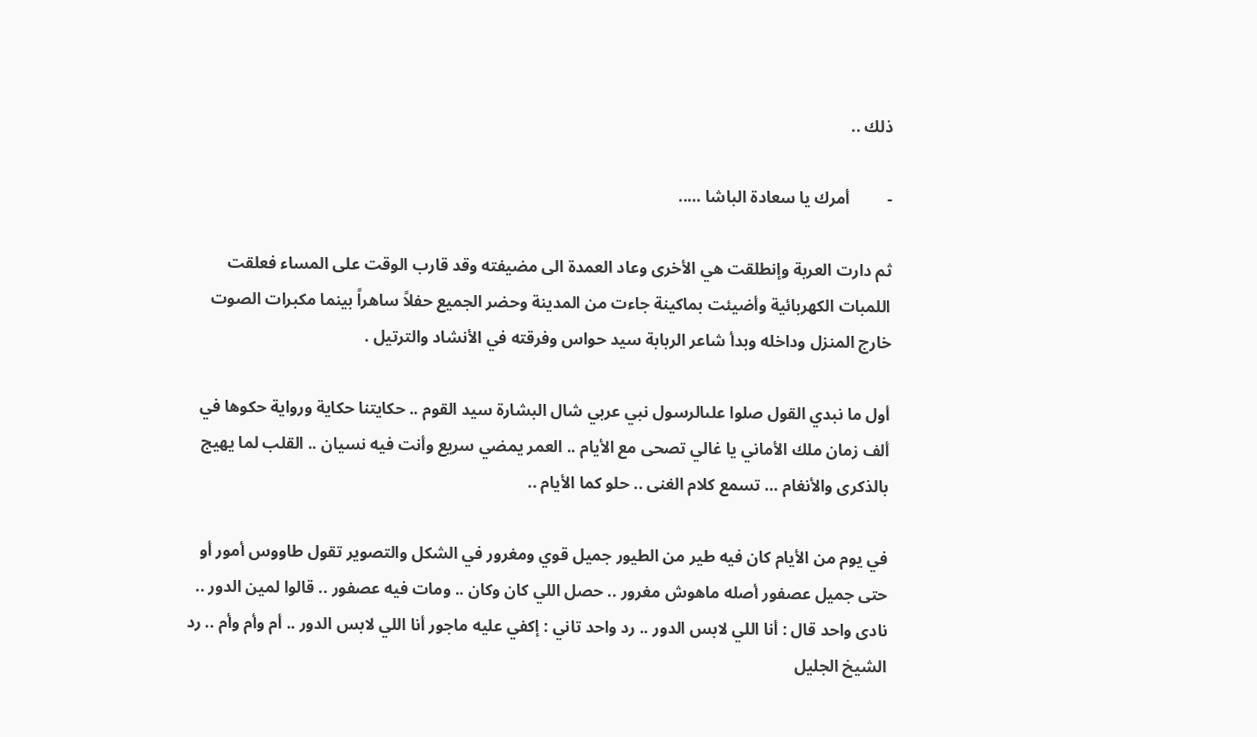ذلك ..

-         أمرك يا سعادة الباشا …..

ثم دارت العربة وإنطلقت هي الأخرى وعاد العمدة الى مضيفته وقد قارب الوقت على المساء فعلقت اللمبات الكهربائية وأضيئت بماكينة جاءت من المدينة وحضر الجميع حفلاً ساهراً بينما مكبرات الصوت خارج المنزل وداخله وبدأ شاعر الربابة سيد حواس وفرقته في الأنشاد والترتيل .

أول ما نبدي القول صلوا علىالرسول نبي عربي شال البشارة سيد القوم .. حكايتنا حكاية ورواية حكوها في ألف زمان ملك الأماني يا غالي تصحى مع الأيام .. العمر يمضي سريع وأنت فيه نسيان .. القلب لما يهيج بالذكرى والأنغام … تسمع كلام الغنى .. حلو كما الأيام ..

في يوم من الأيام كان فيه طير من الطيور جميل قوي ومغرور في الشكل والتصوير تقول طاووس أمور أو حتى جميل عصفور أصله ماهوش مغرور .. حصل اللي كان وكان .. ومات فيه عصفور .. قالوا لمين الدور .. نادى واحد قال : أنا اللي لابس الدور .. رد واحد تاني : إكفي عليه ماجور أنا اللي لابس الدور .. أم وأم وأم .. رد الشيخ الجليل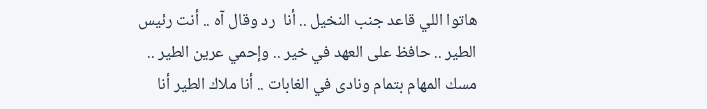هاتوا اللي قاعد جنب النخيل .. أنا  رد وقال آه .. أنت رئيس الطير .. حافظ على العهد في خير .. وإحمي عرين الطير .. مسك المهام بتمام ونادى في الغابات .. أنا ملاك الطير أنا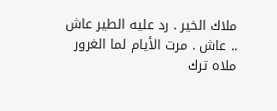ملاك الخير . رد عليه الطير عاش .. عاش . مرت الأيام لما الغرور ملاه ترك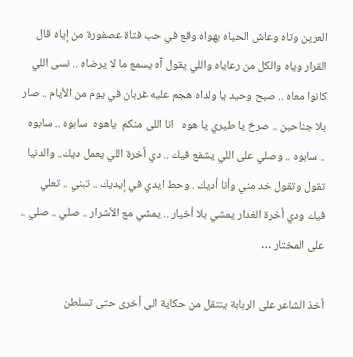العرين وتاه وعاش الحياه بهواه وقع في حب فتاة عصفورة من إياه قال القرار وياه والكل من رعاياه واللي يقول آه يسمع ما لا يرضاه .. نسى اللي كانوا معاه .. صبح وحيد يا ولداه هجم عليه غربان في يوم من الأيام .. صار بلا جناحين .. صرخ يا طيري يا هوه   انا اللى منكم  ياهوه  سابوه .. سابوه .. سابوه .. وصلي على اللي يشفع فيك .. دي أخرة اللي يعمل ديك.. والدنيا تقول وتقول خد مني وأنا أديك . وحط ايدي في إيديك .. تبني .. تعلي فيك ودي أخرة الغدار يمشي بلا أخيار .. يمشي مع الأشرار .. صلي .. صلي .. على المختار …

أخذ الشاعر على الربابة ينتقل من حكاية الى أخرى حتى تسلطن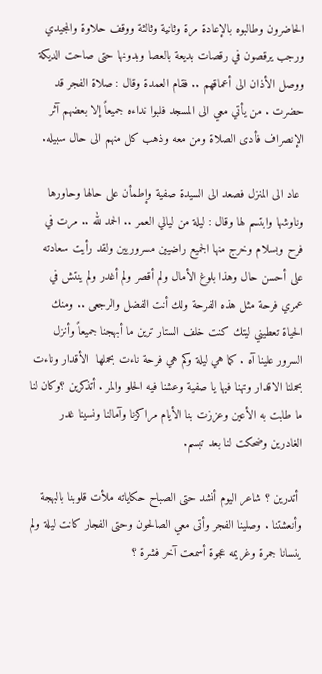الحاضرون وطالبوه بالإعادة مرة وثانية وثالثة ووقف حلاوة والمجيدي ورجب يرقصون في رقصات بديعة بالعصا وبدونها حتى صاحت الديكة ووصل الأذان الى أعماقهم .. فقام العمدة وقال : صلاة الفجر قد حضرت . من يأتي معي الى المسجد فلبوا نداءه جميعاً إلا بعضهم آثر الإنصراف فأدى الصلاة ومن معه وذهب كل منهم الى حال سبيله.

 عاد الى المنزل فصعد الى السيدة صفية وإطمأن على حالها وحاورها وناوشها وابتسم لها وقال : ليلة من ليالي العمر .. الحمد لله .. مرت في فرح وبسلام وخرج منها الجميع راضيين مسروريين ولقد رأيت سعادته على أحسن حال وهذا بلوغ الأمال ولم أقصر ولم أغدر ولم ينتش في عمري فرحة مثل هذه الفرحة ولك أنت الفضل والرجعى .. ومنك الحياة تعطيني ليتك كنت خلف الستار ترين ما أبهجنا جميعاً وأنزل السرور علينا آه . كما هي ليلة وكم هي فرحة ناءت بحملها  الأقدار وناءت بحملنا الاقدار وتهنا فيها يا صفية وعشنا فيه الحلو والمر . أتذكرين ؟وكان لنا ما طابت به الأعين وعززت بنا الأيام مراكزنا وآمالنا ونسينا غدر الغادرين وضحكت لنا بعد تبسم.

 أتدرين ؟ شاعر اليوم أنشد حتى الصباح حكاياته ملأت قلوبنا بالبهجة وأنعشتنا . وصلينا الفجر وأتى معي الصالحون وحتى الفجار كانت ليلة ولم ينسانا جمرة وغريمه عجوة أسمعت آخر فشرة ؟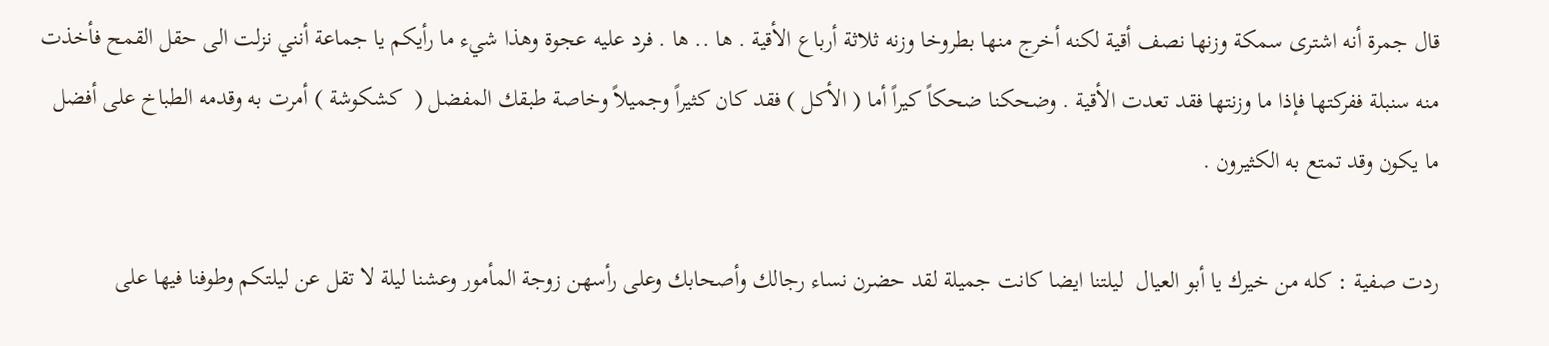قال جمرة أنه اشترى سمكة وزنها نصف أقية لكنه أخرج منها بطروخا وزنه ثلاثة أرباع الأقية . ها .. ها . فرد عليه عجوة وهذا شيء ما رأيكم يا جماعة أنني نزلت الى حقل القمح فأخذت منه سنبلة ففركتها فإذا ما وزنتها فقد تعدت الأقية . وضحكنا ضحكاً كيراً أما ( الأكل ) فقد كان كثيراً وجميلاً وخاصة طبقك المفضل (  كشكوشة ) أمرت به وقدمه الطباخ على أفضل ما يكون وقد تمتع به الكثيرون .

ردت صفية : كله من خيرك يا أبو العيال  ليلتنا ايضا كانت جميلة لقد حضرن نساء رجالك وأصحابك وعلى رأسهن زوجة المأمور وعشنا ليلة لا تقل عن ليلتكم وطوفنا فيها على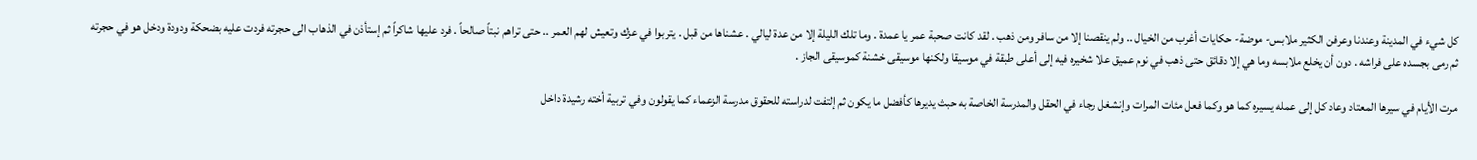كل شيء في المدينة وعندنا وعرفن الكثير ملابس- موضة- حكايات أغرب من الخيال .. ولم ينقصنا إلا من سافر ومن ذهب . لقد كانت صحبة عمر يا عمدة . وما تلك الليلة إلا من عدة ليالي . عشناها من قبل . يتربوا في عزك وتعيش لهم العمر .. حتى تراهم نبتاً صالحاً . فرد عليها شاكراً ثم إستأذن في الذهاب الى حجرته فردت عليه بضحكة ودودة ودخل هو في حجرته ثم رمى بجسده على فراشه . دون أن يخلع ملابسه وما هي إلا دقائق حتى ذهب في نوم عميق علا شخيره فيه إلى أعلى طبقة في موسيقا ولكنها موسيقى خشنة كموسيقى الجاز .

مرت الأيام في سيرها المعتاد وعاد كل إلى عمله يسيره كما هو وكما فعل مئات المرات وإنشغل رجاء في الحقل والمدرسة الخاصة به حبث يديرها كأفضل ما يكون ثم إلتفت لدراسته للحقوق مدرسة الزعماء كما يقولون وفي تربية أخته رشيدة داخل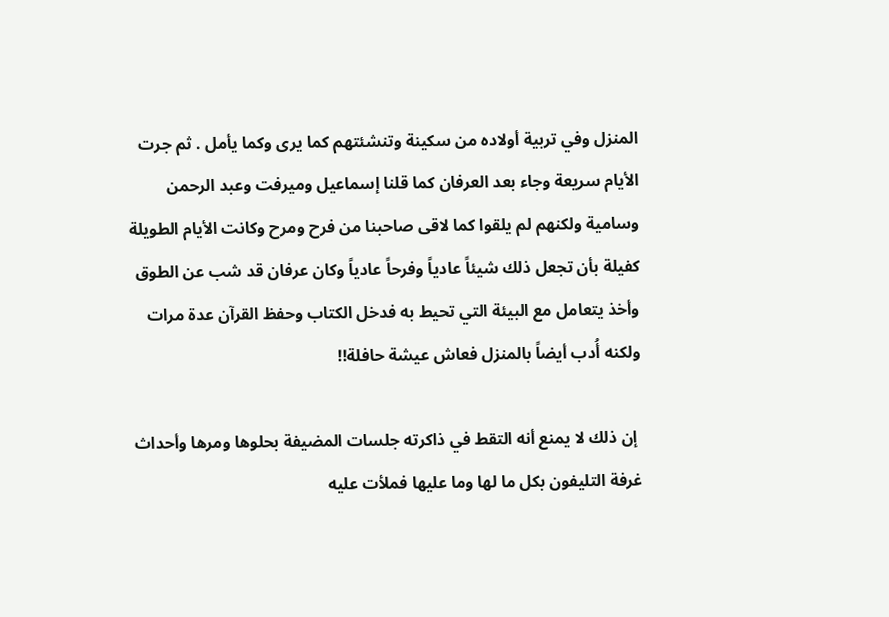المنزل وفي تربية أولاده من سكينة وتنشئتهم كما يرى وكما يأمل . ثم جرت الأيام سريعة وجاء بعد العرفان كما قلنا إسماعيل وميرفت وعبد الرحمن وسامية ولكنهم لم يلقوا كما لاقى صاحبنا من فرح ومرح وكانت الأيام الطويلة كفيلة بأن تجعل ذلك شيئاً عادياً وفرحاً عادياً وكان عرفان قد شب عن الطوق وأخذ يتعامل مع البيئة التي تحيط به فدخل الكتاب وحفظ القرآن عدة مرات ولكنه أُدب أيضاً بالمنزل فعاش عيشة حافلة!!

 إن ذلك لا يمنع أنه التقط في ذاكرته جلسات المضيفة بحلوها ومرها وأحداث غرفة التليفون بكل ما لها وما عليها فملأت عليه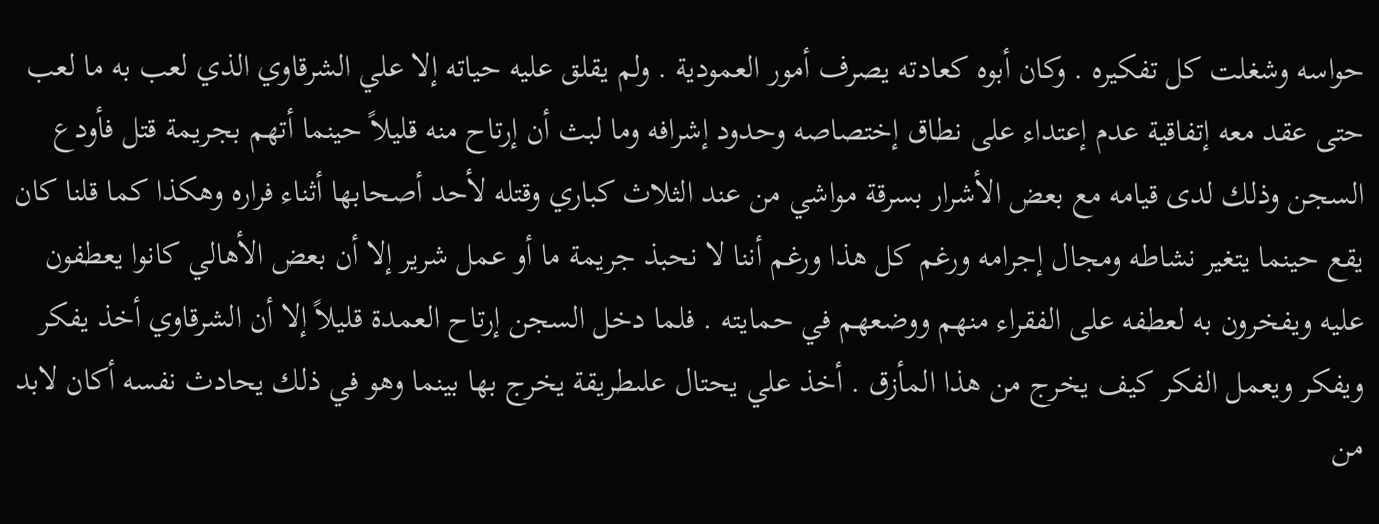حواسه وشغلت كل تفكيره . وكان أبوه كعادته يصرف أمور العمودية . ولم يقلق عليه حياته إلا علي الشرقاوي الذي لعب به ما لعب حتى عقد معه إتفاقية عدم إعتداء على نطاق إختصاصه وحدود إشرافه وما لبث أن إرتاح منه قليلاً حينما أتهم بجريمة قتل فأودع السجن وذلك لدى قيامه مع بعض الأشرار بسرقة مواشي من عند الثلاث كباري وقتله لأحد أصحابها أثناء فراره وهكذا كما قلنا كان يقع حينما يتغير نشاطه ومجال إجرامه ورغم كل هذا ورغم أننا لا نحبذ جريمة ما أو عمل شرير إلا أن بعض الأهالي كانوا يعطفون عليه ويفخرون به لعطفه على الفقراء منهم ووضعهم في حمايته . فلما دخل السجن إرتاح العمدة قليلاً إلا أن الشرقاوي أخذ يفكر ويفكر ويعمل الفكر كيف يخرج من هذا المأزق . أخذ علي يحتال علىطريقة يخرج بها بينما وهو في ذلك يحادث نفسه أكان لابد من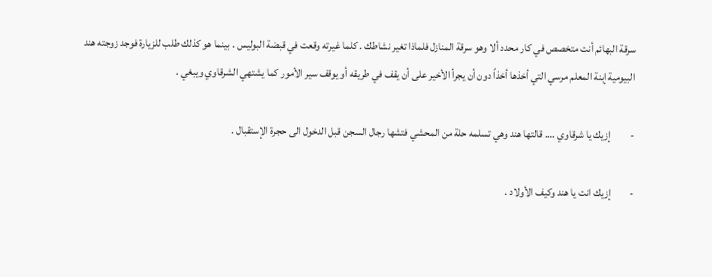سرقة البهائم أنت متخصص في كار محدد ألا وهو سرقة المنازل فلماذا تغير نشاطك . كلما غيرته وقعت في قبضة البوليس . بينما هو كذلك طلب للزيارة فوجد زوجته هند البيومية إبنة المعلم مرسي التي أخذها أخذاً دون أن يجرأ الأخير على أن يقف في طريقه أو يوقف سير الأمور كما يشتهي الشرقاوي ويبغي .

-         إزيك يا شرقاوي …. قالتها هند وهي تسلمه حلة من المحشي فتشها رجال السجن قبل الدخول الى حجرة الإستقبال .

-         إزيك انت يا هند وكيف الأولاد .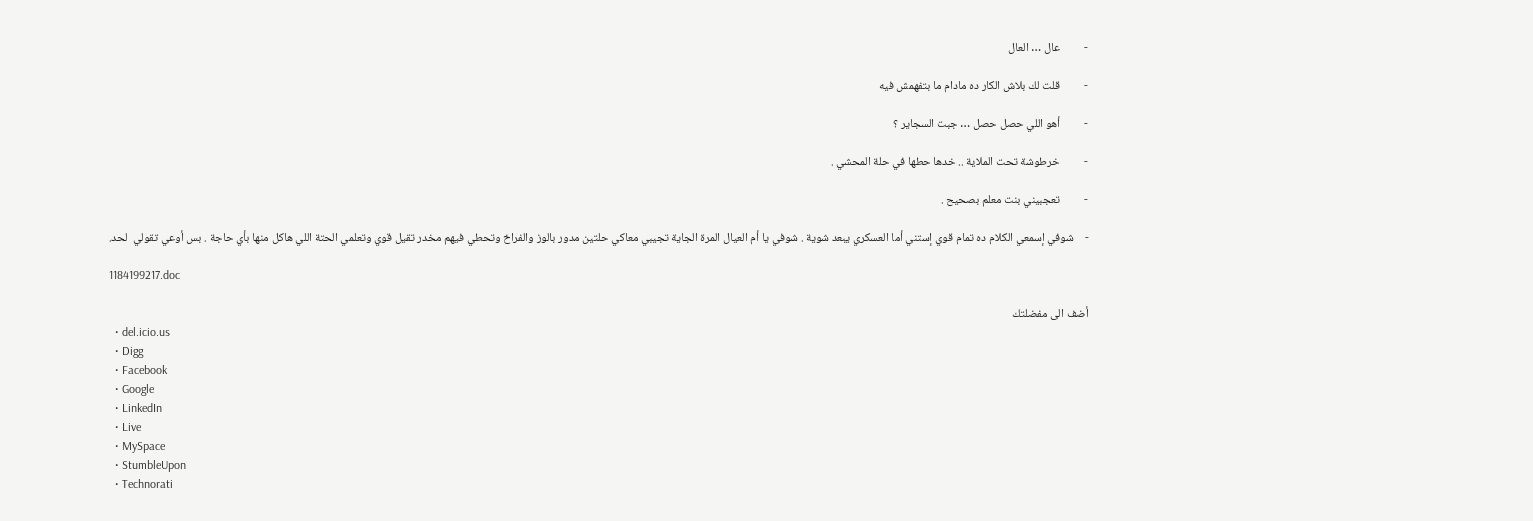-         عال … العال

-         قلت لك بلاش الكار ده مادام ما بتفهمش فيه

-         أهو اللي حصل حصل … جبت السجاير ؟

-         خرطوشة تحت الملاية .. خدها حطها في حلة المحشي .

-         تعجبيني بنت معلم بصحيح .

-    شوفي إسمعي الكلام ده تمام قوي إستني أما العسكري يبعد شوية . شوفي يا أم العيال المرة الجاية تجيبي معاكي حلتين مدور بالوز والفراخ وتحطي فيهم مخدر تقيل قوي وتعلمي الحتة اللي هاكل منها بأي حاجة . بس أوعي تقولي  لحد.

1184199217.doc

أضف الى مفضلتك
  • del.icio.us
  • Digg
  • Facebook
  • Google
  • LinkedIn
  • Live
  • MySpace
  • StumbleUpon
  • Technorati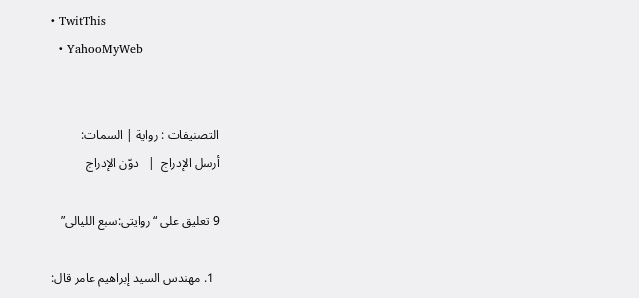• TwitThis
  • YahooMyWeb


التصنيفات : رواية | السمات:
أرسل الإدراج  |   دوّن الإدراج

9 تعليق على “روايتى:سبع الليالى”

  1. مهندس السيد إبراهيم عامر قال: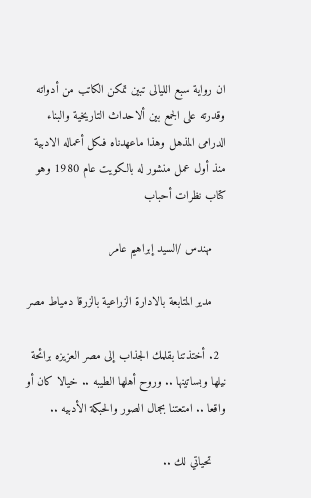ان رواية سبع الليالى تبين تمكن الكاتب من أدواته وقدرته على الجمع بين ألاحداث التاريخية والبناء الدرامى المذهل وهذا ماعهدناه فىكل أعماله الادبية منذ أول عمل منشور له بالكويت عام 1980 وهو كتاب نظرات أحباب

    مهندس /السيد إبراهيم عامر

    مدير المتابعة بالادارة الزراعية بالزرقا دمياط مصر

  2. أختذتنا بقلمك الجذاب إلى مصر العزيزه برائحة نيلها وبساتينها .. وروح أهلها الطيبه .. خيالا كان أو واقعا .. امتعتنا بجمال الصور والحبكة الأدبيه ..

    تحياتي لك ..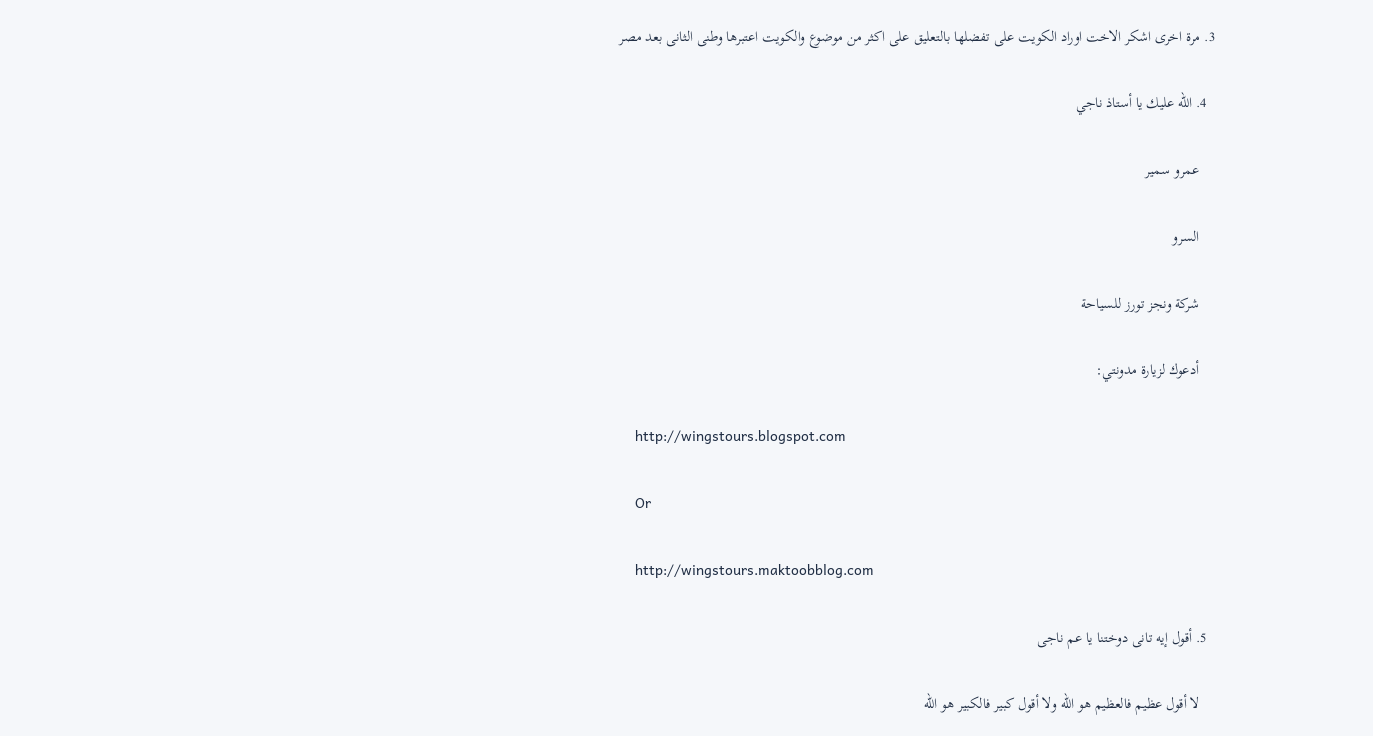3. مرة اخرى اشكر الاخت اوراد الكويت على تفضلها بالتعليق على اكثر من موضوع والكويت اعتبرها وطنى الثانى بعد مصر

  4. الله عليك يا أستاذ ناجي

    عمرو سمير

    السرو

    شركة ونجز تورز للسياحة

    أدعوك لزيارة مدونتي:

    http://wingstours.blogspot.com

    Or

    http://wingstours.maktoobblog.com

  5. أقول إيه تانى دوختنا يا عم ناجى

    لا أقول عظيم فالعظيم هو الله ولا أقول كبير فالكبير هو الله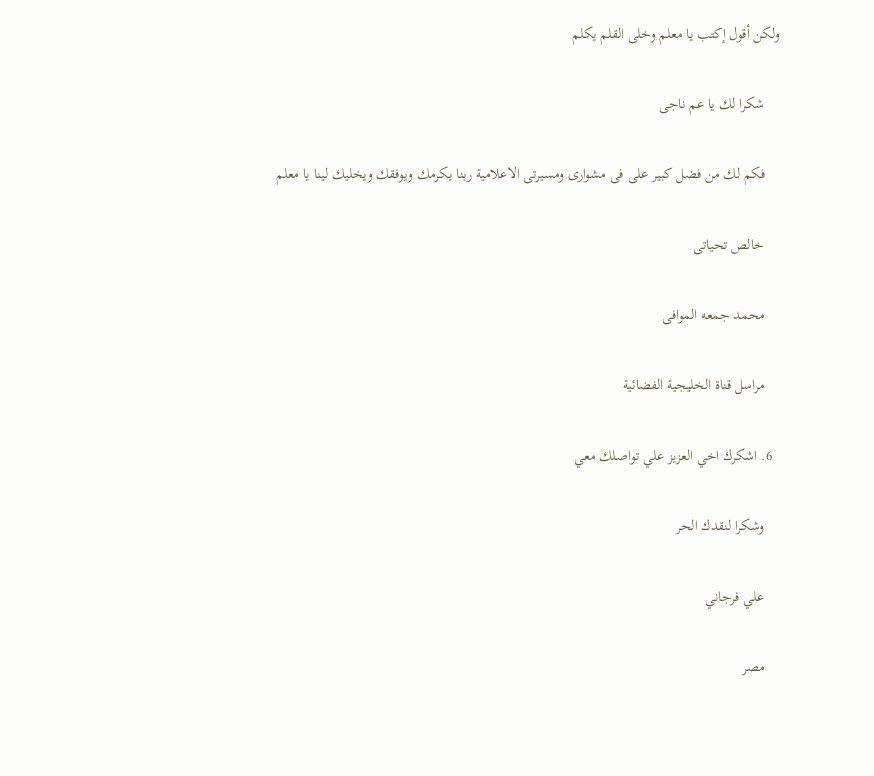ولكن أقول إكتب يا معلم وخلى القلم يكلم

    شكرا لك يا عم ناجى

    فكم لك من فضل كبير على فى مشوارى ومسيرتى الاعلامية ربنا يكرمك ويوفقك ويخليك لينا يا معلم

    خالص تحياتى

    محمد جمعه الموافى

    مراسل قناة الخليجية الفضائية

  6. اشكرك اخي العزيز علي تواصلك معي

    وشكرا لنقدك الحر

    علي فرجاني

    مصر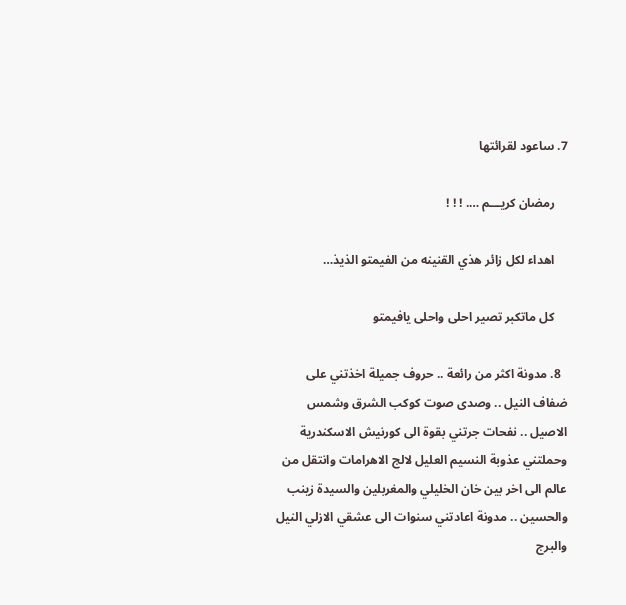7. ساعود لقرائتها

    رمضان كريـــم …. ! ! !

    اهداء لكل زائر هذي القنينه من الفيمتو الذيذ…

    كل ماتكبر تصير احلى واحلى يافيمتو

  8. مدونة اكثر من رائعة .. حروف جميلة اخذتني على ضفاف النيل .. وصدى صوت كوكب الشرق وشمس الاصيل .. نفحات جرتني بقوة الى كورنيش الاسكندرية وحملتني عذوبة النسيم العليل لالج الاهرامات وانتقل من عالم الى اخر بين خان الخليلي والمغربلين والسيدة زينب والحسين .. مدونة اعادتني سنوات الى عشقي الازلي النيل والبرج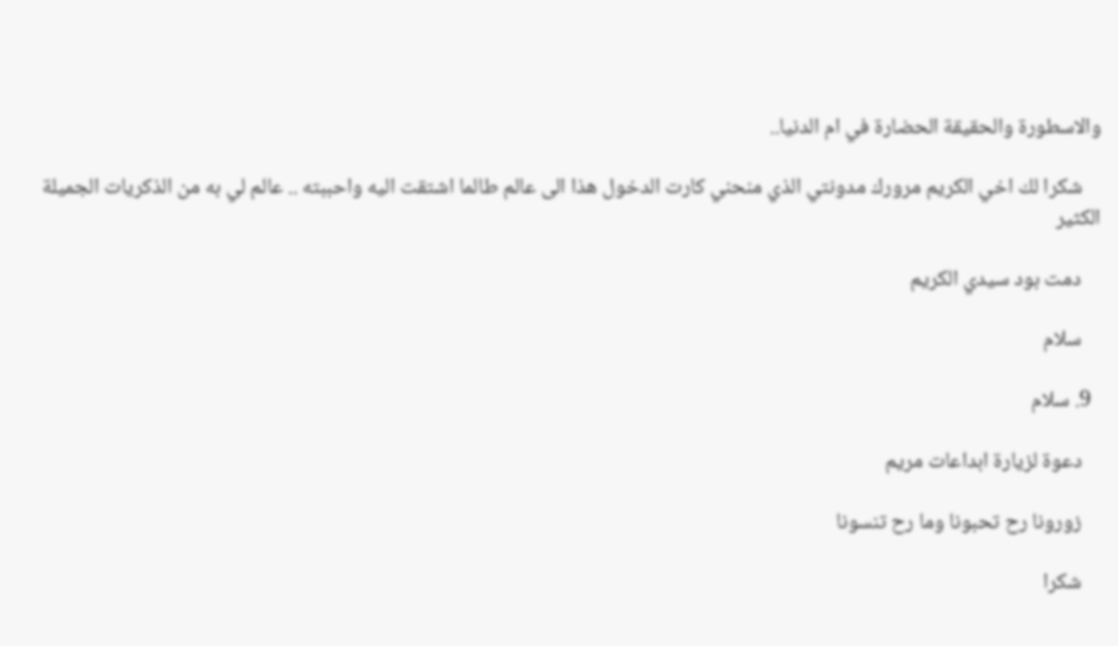والاسطورة والحقيقة الحضارة في ام الدنيا..

    شكرا لك اخي الكريم مرورك مدونتي الذي منحني كارت الدخول هذا الى عالم طالما اشتقت اليه واحببته .. عالم لي به من الذكريات الجميلة الكثير

    دمت بود سيدي الكريم

    سلام

  9. سلام

    دعوة لزيارة ابداعات مريم

    زورونا رح تحبونا وما رح تنسونا

    شكرا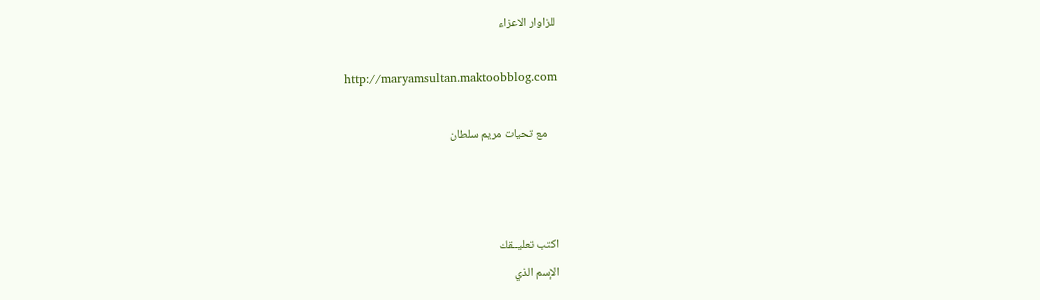للزاوار الاعزاء

    http://maryamsultan.maktoobblog.com

    مع تحيات مريم سلطان



اكتب تعليــقك
الإسم الذي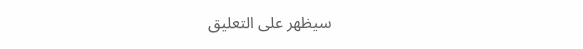سيظهر على التعليق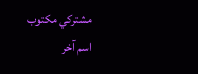مشتركي مكتوب
اسم آخر